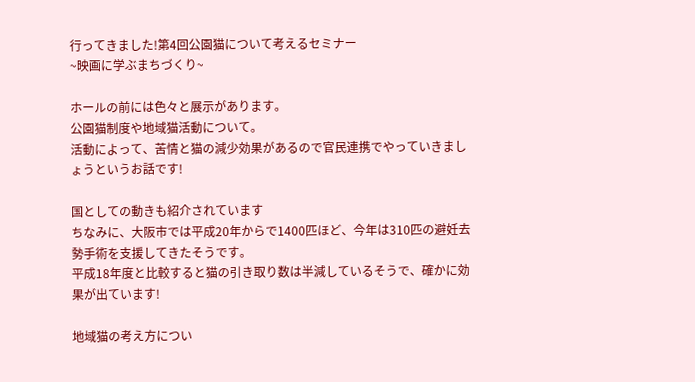行ってきました!第4回公園猫について考えるセミナー
~映画に学ぶまちづくり~

ホールの前には色々と展示があります。
公園猫制度や地域猫活動について。
活動によって、苦情と猫の減少効果があるので官民連携でやっていきましょうというお話です!

国としての動きも紹介されています
ちなみに、大阪市では平成20年からで1400匹ほど、今年は310匹の避妊去勢手術を支援してきたそうです。
平成18年度と比較すると猫の引き取り数は半減しているそうで、確かに効果が出ています!

地域猫の考え方につい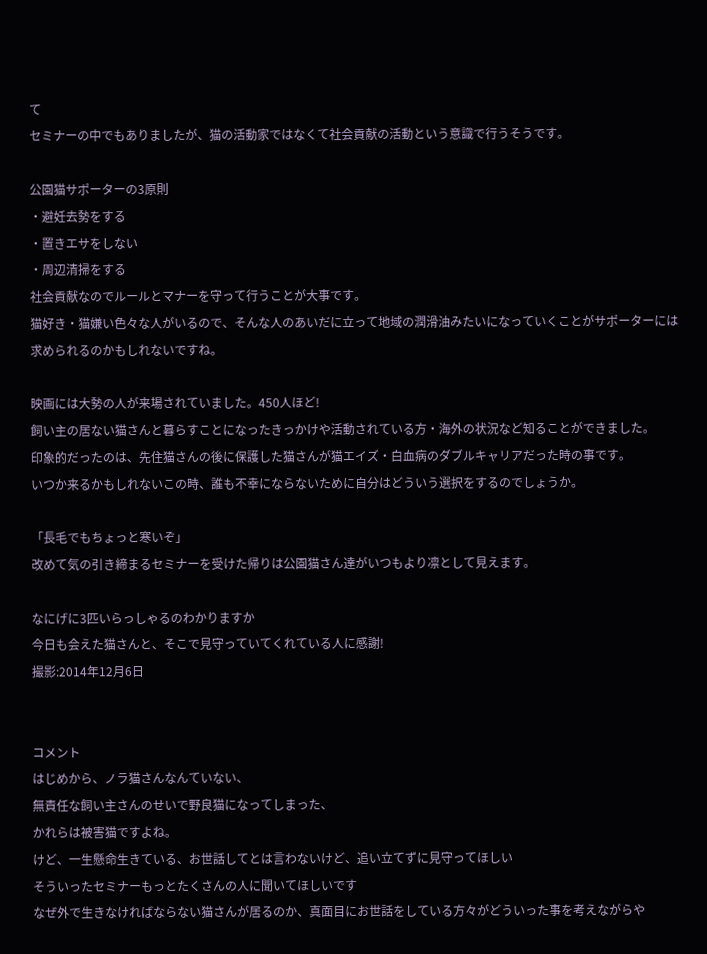て
セミナーの中でもありましたが、猫の活動家ではなくて社会貢献の活動という意識で行うそうです。

公園猫サポーターの3原則
・避妊去勢をする
・置きエサをしない
・周辺清掃をする
社会貢献なのでルールとマナーを守って行うことが大事です。
猫好き・猫嫌い色々な人がいるので、そんな人のあいだに立って地域の潤滑油みたいになっていくことがサポーターには求められるのかもしれないですね。

映画には大勢の人が来場されていました。450人ほど!
飼い主の居ない猫さんと暮らすことになったきっかけや活動されている方・海外の状況など知ることができました。
印象的だったのは、先住猫さんの後に保護した猫さんが猫エイズ・白血病のダブルキャリアだった時の事です。
いつか来るかもしれないこの時、誰も不幸にならないために自分はどういう選択をするのでしょうか。

「長毛でもちょっと寒いぞ」
改めて気の引き締まるセミナーを受けた帰りは公園猫さん達がいつもより凛として見えます。

なにげに3匹いらっしゃるのわかりますか
今日も会えた猫さんと、そこで見守っていてくれている人に感謝!
撮影:2014年12月6日


コメント
はじめから、ノラ猫さんなんていない、
無責任な飼い主さんのせいで野良猫になってしまった、
かれらは被害猫ですよね。
けど、一生懸命生きている、お世話してとは言わないけど、追い立てずに見守ってほしい
そういったセミナーもっとたくさんの人に聞いてほしいです
なぜ外で生きなければならない猫さんが居るのか、真面目にお世話をしている方々がどういった事を考えながらや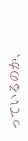っているのか、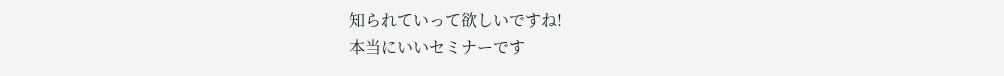知られていって欲しいですね!
本当にいいセミナーです